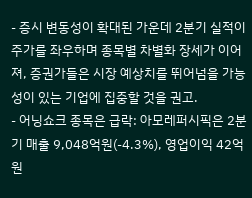- 증시 변동성이 확대된 가운데 2분기 실적이 주가를 좌우하며 종목별 차별화 장세가 이어져, 증권가들은 시장 예상치를 뛰어넘을 가능성이 있는 기업에 집중할 것을 권고.
- 어닝쇼크 종목은 급락: 아모레퍼시픽은 2분기 매출 9,048억원(-4.3%), 영업이익 42억원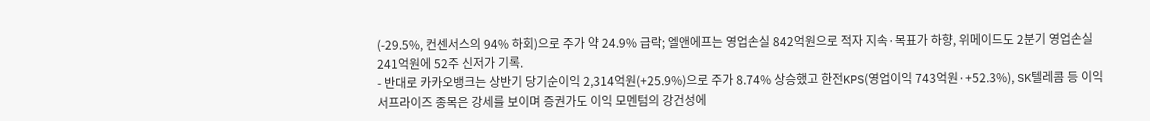(-29.5%, 컨센서스의 94% 하회)으로 주가 약 24.9% 급락; 엘앤에프는 영업손실 842억원으로 적자 지속·목표가 하향, 위메이드도 2분기 영업손실 241억원에 52주 신저가 기록.
- 반대로 카카오뱅크는 상반기 당기순이익 2,314억원(+25.9%)으로 주가 8.74% 상승했고 한전KPS(영업이익 743억원·+52.3%), SK텔레콤 등 이익 서프라이즈 종목은 강세를 보이며 증권가도 이익 모멘텀의 강건성에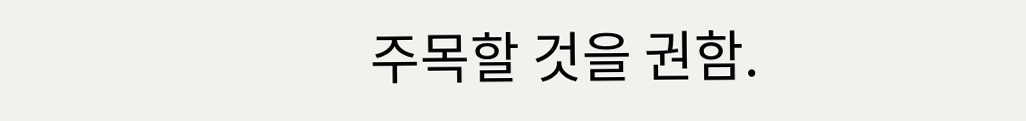주목할 것을 권함.